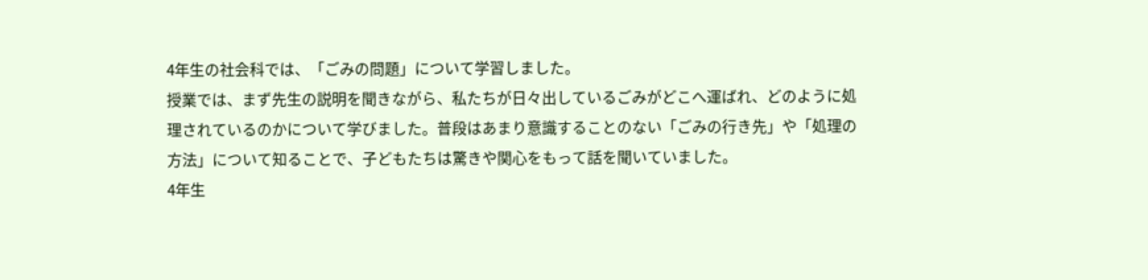4年生の社会科では、「ごみの問題」について学習しました。
授業では、まず先生の説明を聞きながら、私たちが日々出しているごみがどこへ運ばれ、どのように処理されているのかについて学びました。普段はあまり意識することのない「ごみの行き先」や「処理の方法」について知ることで、子どもたちは驚きや関心をもって話を聞いていました。
4年生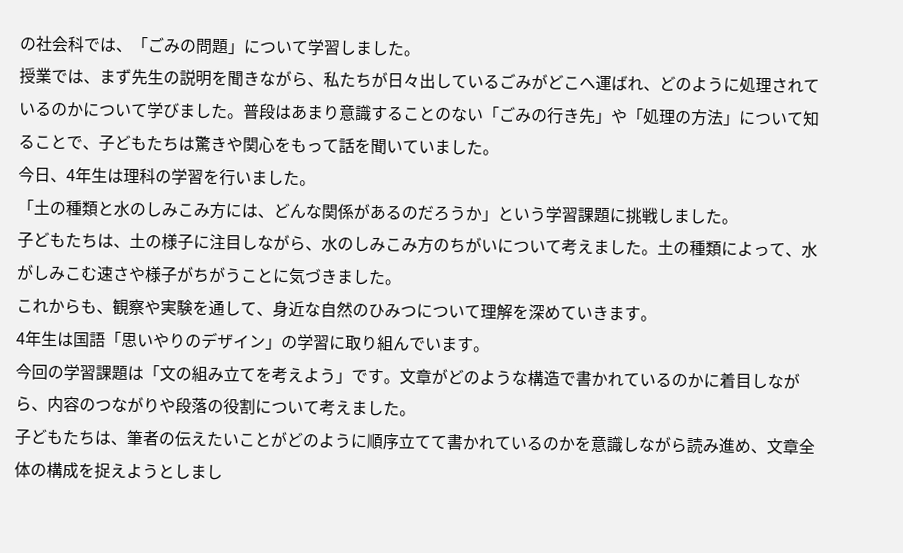の社会科では、「ごみの問題」について学習しました。
授業では、まず先生の説明を聞きながら、私たちが日々出しているごみがどこへ運ばれ、どのように処理されているのかについて学びました。普段はあまり意識することのない「ごみの行き先」や「処理の方法」について知ることで、子どもたちは驚きや関心をもって話を聞いていました。
今日、4年生は理科の学習を行いました。
「土の種類と水のしみこみ方には、どんな関係があるのだろうか」という学習課題に挑戦しました。
子どもたちは、土の様子に注目しながら、水のしみこみ方のちがいについて考えました。土の種類によって、水がしみこむ速さや様子がちがうことに気づきました。
これからも、観察や実験を通して、身近な自然のひみつについて理解を深めていきます。
4年生は国語「思いやりのデザイン」の学習に取り組んでいます。
今回の学習課題は「文の組み立てを考えよう」です。文章がどのような構造で書かれているのかに着目しながら、内容のつながりや段落の役割について考えました。
子どもたちは、筆者の伝えたいことがどのように順序立てて書かれているのかを意識しながら読み進め、文章全体の構成を捉えようとしまし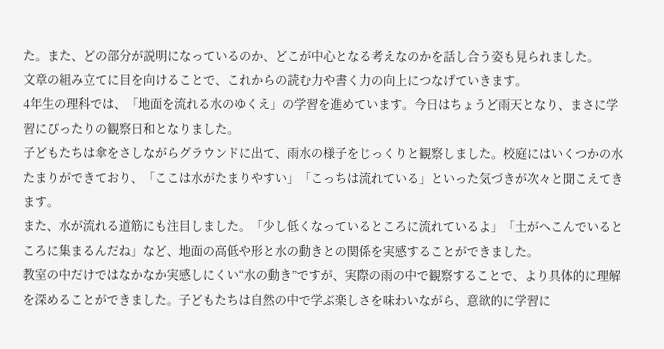た。また、どの部分が説明になっているのか、どこが中心となる考えなのかを話し合う姿も見られました。
文章の組み立てに目を向けることで、これからの読む力や書く力の向上につなげていきます。
4年生の理科では、「地面を流れる水のゆくえ」の学習を進めています。今日はちょうど雨天となり、まさに学習にぴったりの観察日和となりました。
子どもたちは傘をさしながらグラウンドに出て、雨水の様子をじっくりと観察しました。校庭にはいくつかの水たまりができており、「ここは水がたまりやすい」「こっちは流れている」といった気づきが次々と聞こえてきます。
また、水が流れる道筋にも注目しました。「少し低くなっているところに流れているよ」「土がへこんでいるところに集まるんだね」など、地面の高低や形と水の動きとの関係を実感することができました。
教室の中だけではなかなか実感しにくい“水の動き”ですが、実際の雨の中で観察することで、より具体的に理解を深めることができました。子どもたちは自然の中で学ぶ楽しさを味わいながら、意欲的に学習に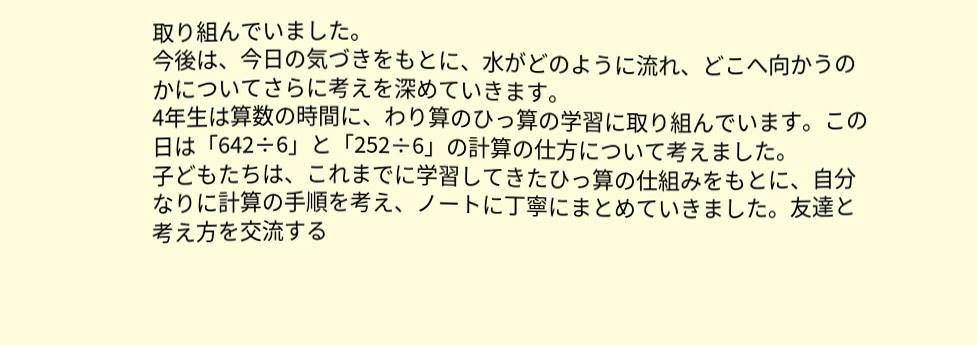取り組んでいました。
今後は、今日の気づきをもとに、水がどのように流れ、どこへ向かうのかについてさらに考えを深めていきます。
4年生は算数の時間に、わり算のひっ算の学習に取り組んでいます。この日は「642÷6」と「252÷6」の計算の仕方について考えました。
子どもたちは、これまでに学習してきたひっ算の仕組みをもとに、自分なりに計算の手順を考え、ノートに丁寧にまとめていきました。友達と考え方を交流する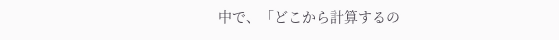中で、「どこから計算するの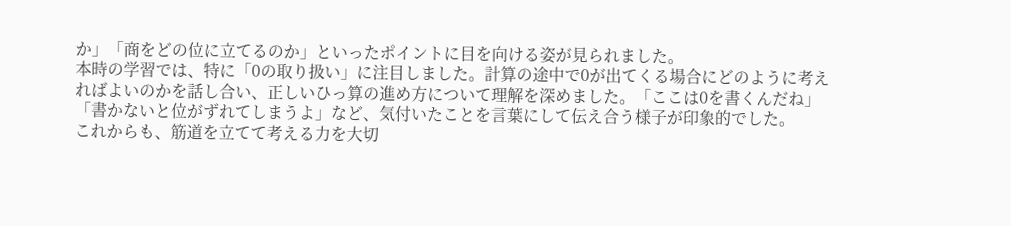か」「商をどの位に立てるのか」といったポイントに目を向ける姿が見られました。
本時の学習では、特に「0の取り扱い」に注目しました。計算の途中で0が出てくる場合にどのように考えればよいのかを話し合い、正しいひっ算の進め方について理解を深めました。「ここは0を書くんだね」「書かないと位がずれてしまうよ」など、気付いたことを言葉にして伝え合う様子が印象的でした。
これからも、筋道を立てて考える力を大切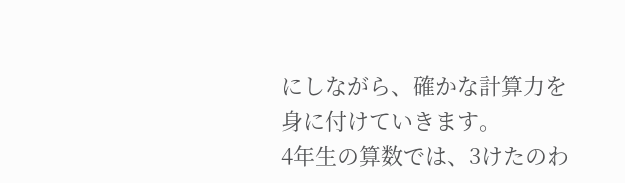にしながら、確かな計算力を身に付けていきます。
4年生の算数では、3けたのわ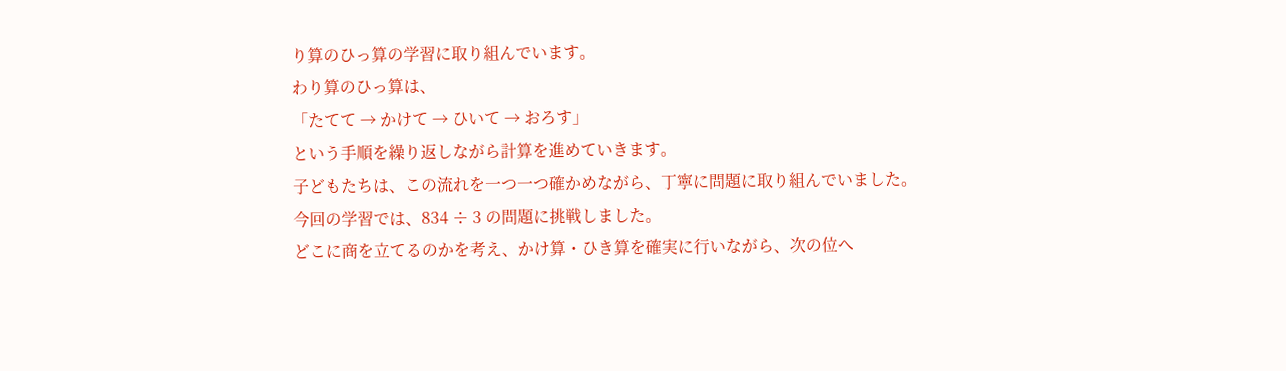り算のひっ算の学習に取り組んでいます。
わり算のひっ算は、
「たてて → かけて → ひいて → おろす」
という手順を繰り返しながら計算を進めていきます。
子どもたちは、この流れを一つ一つ確かめながら、丁寧に問題に取り組んでいました。
今回の学習では、834 ÷ 3 の問題に挑戦しました。
どこに商を立てるのかを考え、かけ算・ひき算を確実に行いながら、次の位へ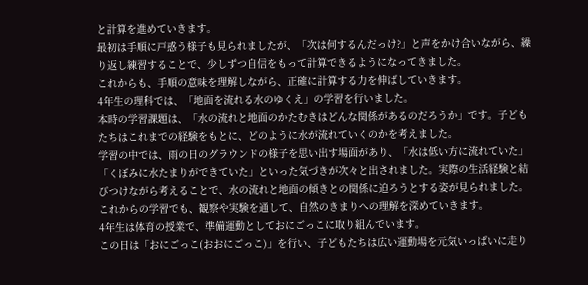と計算を進めていきます。
最初は手順に戸惑う様子も見られましたが、「次は何するんだっけ?」と声をかけ合いながら、繰り返し練習することで、少しずつ自信をもって計算できるようになってきました。
これからも、手順の意味を理解しながら、正確に計算する力を伸ばしていきます。
4年生の理科では、「地面を流れる水のゆくえ」の学習を行いました。
本時の学習課題は、「水の流れと地面のかたむきはどんな関係があるのだろうか」です。子どもたちはこれまでの経験をもとに、どのように水が流れていくのかを考えました。
学習の中では、雨の日のグラウンドの様子を思い出す場面があり、「水は低い方に流れていた」「くぼみに水たまりができていた」といった気づきが次々と出されました。実際の生活経験と結びつけながら考えることで、水の流れと地面の傾きとの関係に迫ろうとする姿が見られました。
これからの学習でも、観察や実験を通して、自然のきまりへの理解を深めていきます。
4年生は体育の授業で、準備運動としておにごっこに取り組んでいます。
この日は「おにごっこ(おおにごっこ)」を行い、子どもたちは広い運動場を元気いっぱいに走り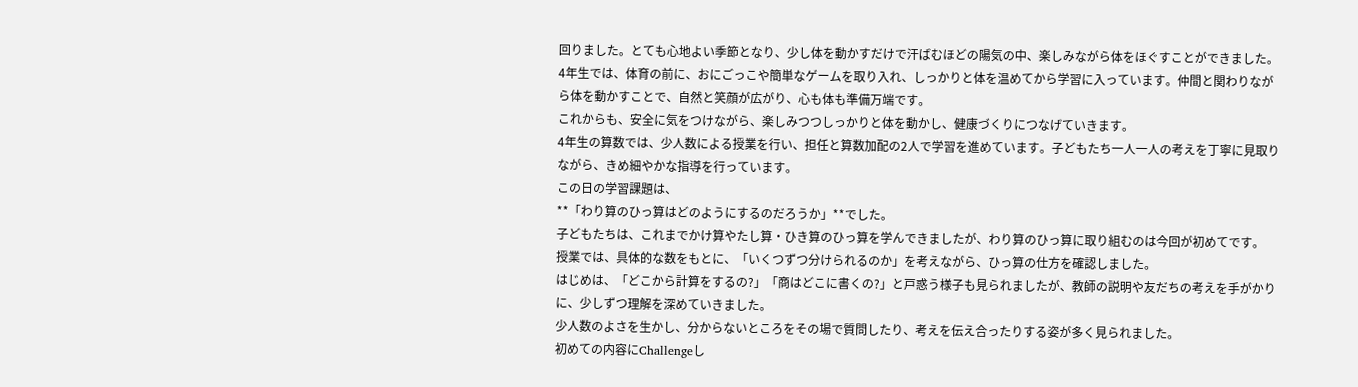回りました。とても心地よい季節となり、少し体を動かすだけで汗ばむほどの陽気の中、楽しみながら体をほぐすことができました。
4年生では、体育の前に、おにごっこや簡単なゲームを取り入れ、しっかりと体を温めてから学習に入っています。仲間と関わりながら体を動かすことで、自然と笑顔が広がり、心も体も準備万端です。
これからも、安全に気をつけながら、楽しみつつしっかりと体を動かし、健康づくりにつなげていきます。
4年生の算数では、少人数による授業を行い、担任と算数加配の2人で学習を進めています。子どもたち一人一人の考えを丁寧に見取りながら、きめ細やかな指導を行っています。
この日の学習課題は、
**「わり算のひっ算はどのようにするのだろうか」**でした。
子どもたちは、これまでかけ算やたし算・ひき算のひっ算を学んできましたが、わり算のひっ算に取り組むのは今回が初めてです。
授業では、具体的な数をもとに、「いくつずつ分けられるのか」を考えながら、ひっ算の仕方を確認しました。
はじめは、「どこから計算をするの?」「商はどこに書くの?」と戸惑う様子も見られましたが、教師の説明や友だちの考えを手がかりに、少しずつ理解を深めていきました。
少人数のよさを生かし、分からないところをその場で質問したり、考えを伝え合ったりする姿が多く見られました。
初めての内容にChallengeし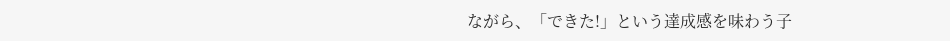ながら、「できた!」という達成感を味わう子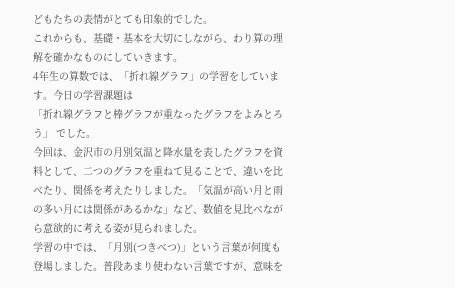どもたちの表情がとても印象的でした。
これからも、基礎・基本を大切にしながら、わり算の理解を確かなものにしていきます。
4年生の算数では、「折れ線グラフ」の学習をしています。今日の学習課題は
「折れ線グラフと棒グラフが重なったグラフをよみとろう」 でした。
今回は、金沢市の月別気温と降水量を表したグラフを資料として、二つのグラフを重ねて見ることで、違いを比べたり、関係を考えたりしました。「気温が高い月と雨の多い月には関係があるかな」など、数値を見比べながら意欲的に考える姿が見られました。
学習の中では、「月別(つきべつ)」という言葉が何度も登場しました。普段あまり使わない言葉ですが、意味を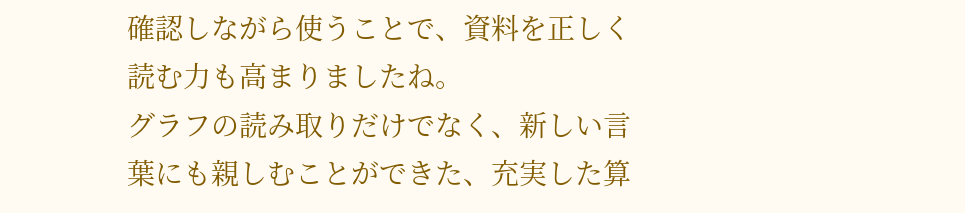確認しながら使うことで、資料を正しく読む力も高まりましたね。
グラフの読み取りだけでなく、新しい言葉にも親しむことができた、充実した算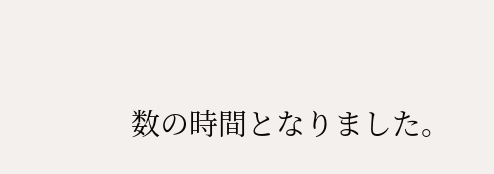数の時間となりました。